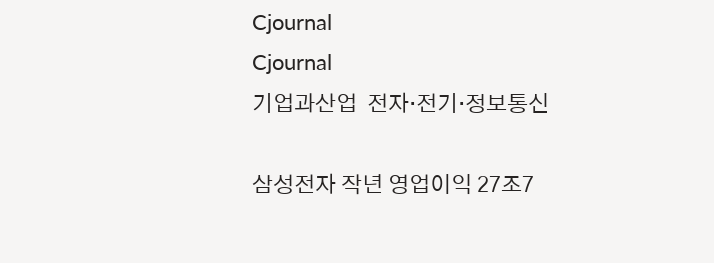Cjournal
Cjournal
기업과산업  전자·전기·정보통신

삼성전자 작년 영업이익 27조7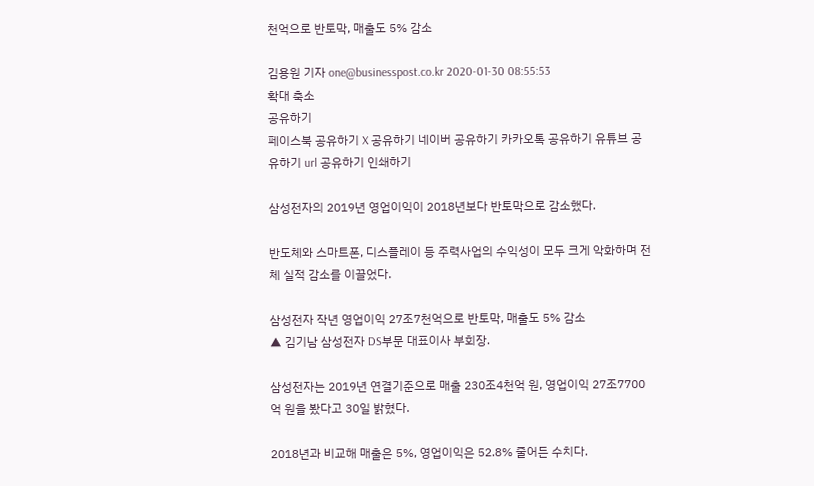천억으로 반토막, 매출도 5% 감소

김용원 기자 one@businesspost.co.kr 2020-01-30 08:55:53
확대 축소
공유하기
페이스북 공유하기 X 공유하기 네이버 공유하기 카카오톡 공유하기 유튜브 공유하기 url 공유하기 인쇄하기

삼성전자의 2019년 영업이익이 2018년보다 반토막으로 감소했다.

반도체와 스마트폰, 디스플레이 등 주력사업의 수익성이 모두 크게 악화하며 전체 실적 감소를 이끌었다.

삼성전자 작년 영업이익 27조7천억으로 반토막, 매출도 5% 감소
▲ 김기남 삼성전자 DS부문 대표이사 부회장.

삼성전자는 2019년 연결기준으로 매출 230조4천억 원, 영업이익 27조7700억 원을 봤다고 30일 밝혔다.

2018년과 비교해 매출은 5%, 영업이익은 52.8% 줄어든 수치다.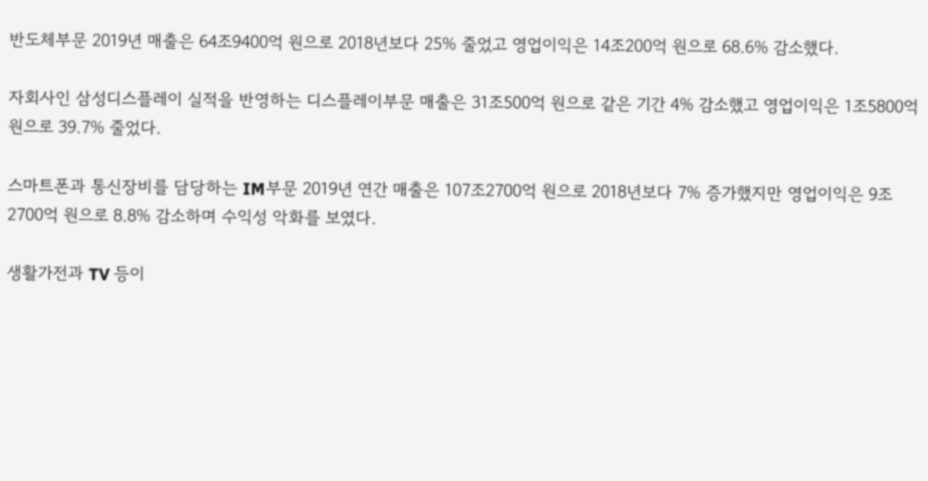반도체부문 2019년 매출은 64조9400억 원으로 2018년보다 25% 줄었고 영업이익은 14조200억 원으로 68.6% 감소했다.

자회사인 삼성디스플레이 실적을 반영하는 디스플레이부문 매출은 31조500억 원으로 같은 기간 4% 감소했고 영업이익은 1조5800억 원으로 39.7% 줄었다.

스마트폰과 통신장비를 담당하는 IM부문 2019년 연간 매출은 107조2700억 원으로 2018년보다 7% 증가했지만 영업이익은 9조2700억 원으로 8.8% 감소하며 수익성 악화를 보였다.

생활가전과 TV 등이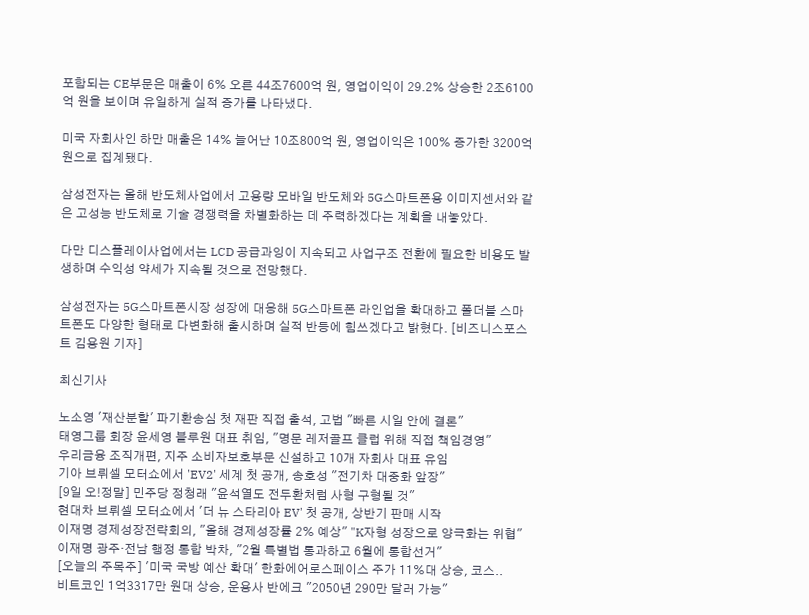포함되는 CE부문은 매출이 6% 오른 44조7600억 원, 영업이익이 29.2% 상승한 2조6100억 원을 보이며 유일하게 실적 증가를 나타냈다.

미국 자회사인 하만 매출은 14% 늘어난 10조800억 원, 영업이익은 100% 증가한 3200억 원으로 집계됐다.

삼성전자는 올해 반도체사업에서 고용량 모바일 반도체와 5G스마트폰용 이미지센서와 같은 고성능 반도체로 기술 경쟁력을 차별화하는 데 주력하겠다는 계획을 내놓았다.

다만 디스플레이사업에서는 LCD 공급과잉이 지속되고 사업구조 전환에 필요한 비용도 발생하며 수익성 약세가 지속될 것으로 전망했다.

삼성전자는 5G스마트폰시장 성장에 대응해 5G스마트폰 라인업을 확대하고 폴더블 스마트폰도 다양한 형태로 다변화해 출시하며 실적 반등에 힘쓰겠다고 밝혔다. [비즈니스포스트 김용원 기자]

최신기사

노소영 '재산분할' 파기환송심 첫 재판 직접 출석, 고법 "빠른 시일 안에 결론"
태영그룹 회장 윤세영 블루원 대표 취임, "명문 레저골프 클럽 위해 직접 책임경영"
우리금융 조직개편, 지주 소비자보호부문 신설하고 10개 자회사 대표 유임
기아 브뤼셀 모터쇼에서 'EV2' 세계 첫 공개, 송호성 "전기차 대중화 앞장"
[9일 오!정말] 민주당 정청래 "윤석열도 전두환처럼 사형 구형될 것"
현대차 브뤼셀 모터쇼에서 '더 뉴 스타리아 EV' 첫 공개, 상반기 판매 시작
이재명 경제성장전략회의, "올해 경제성장률 2% 예상" "K자형 성장으로 양극화는 위협"
이재명 광주·전남 행정 통합 박차, "2월 특별법 통과하고 6월에 통합선거"
[오늘의 주목주] '미국 국방 예산 확대' 한화에어로스페이스 주가 11%대 상승, 코스..
비트코인 1억3317만 원대 상승, 운용사 반에크 "2050년 290만 달러 가능"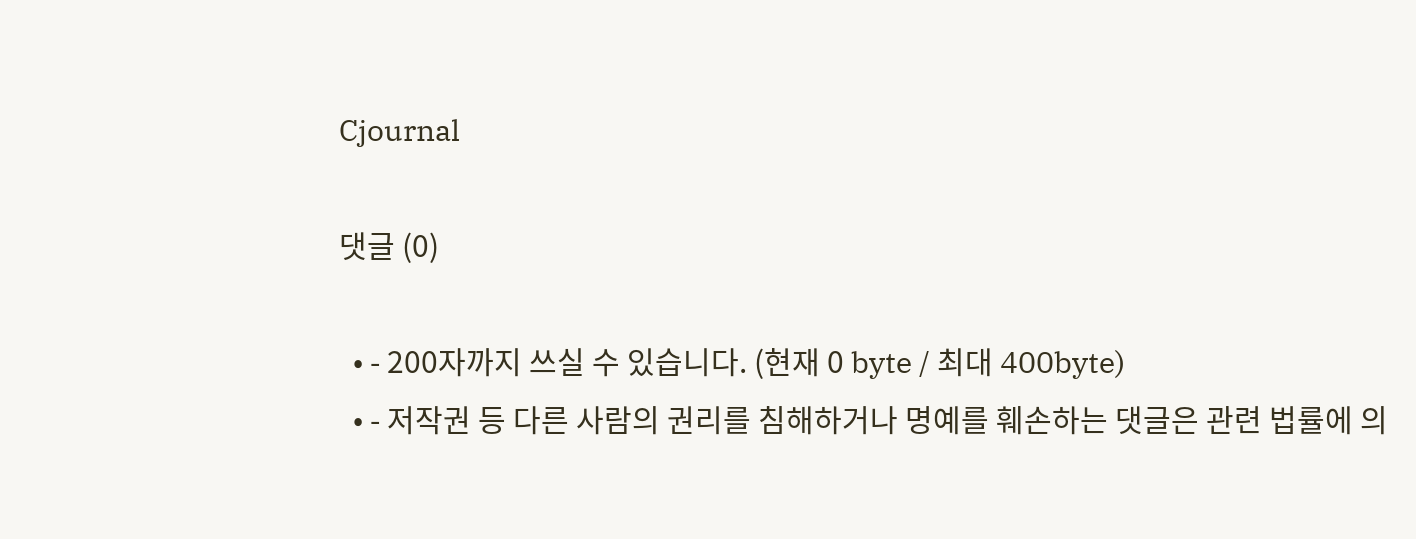Cjournal

댓글 (0)

  • - 200자까지 쓰실 수 있습니다. (현재 0 byte / 최대 400byte)
  • - 저작권 등 다른 사람의 권리를 침해하거나 명예를 훼손하는 댓글은 관련 법률에 의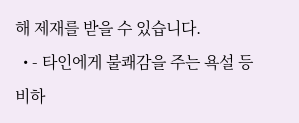해 제재를 받을 수 있습니다.
  • - 타인에게 불쾌감을 주는 욕설 등 비하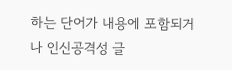하는 단어가 내용에 포함되거나 인신공격성 글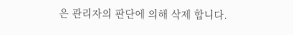은 관리자의 판단에 의해 삭제 합니다.